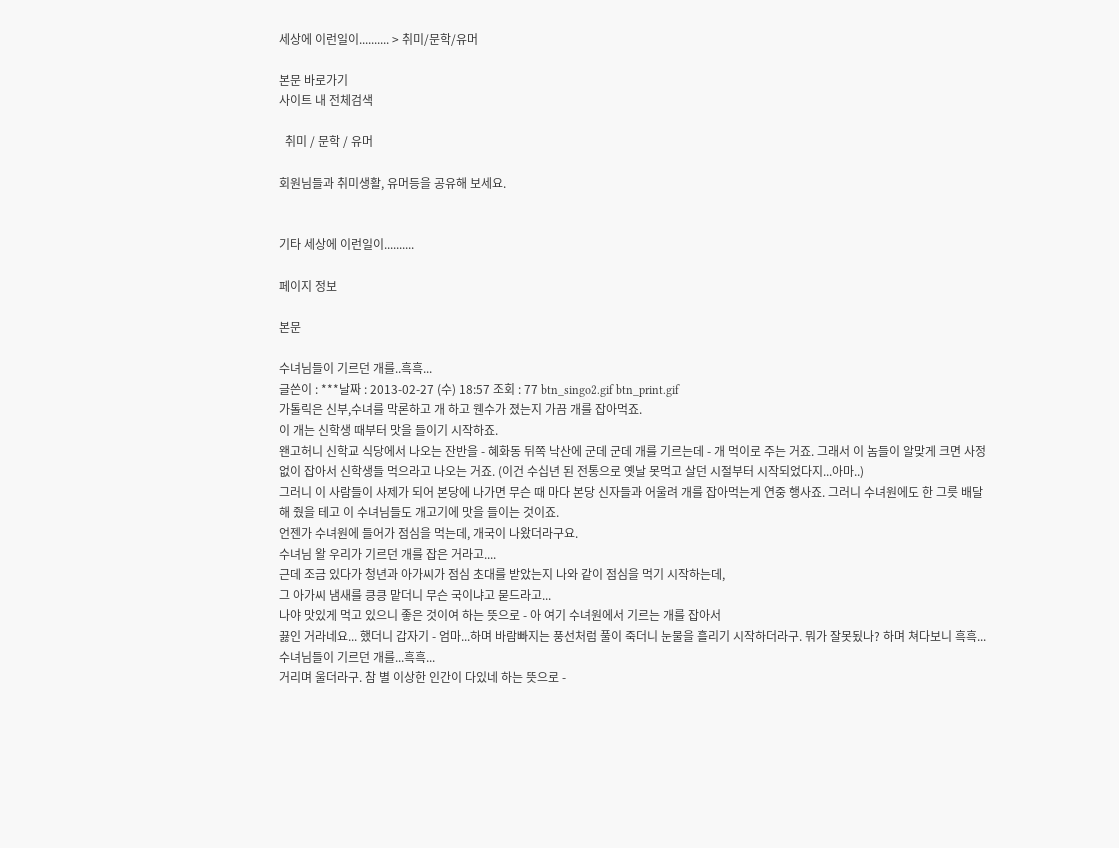세상에 이런일이.......... > 취미/문학/유머

본문 바로가기
사이트 내 전체검색

  취미 / 문학 / 유머

회원님들과 취미생활, 유머등을 공유해 보세요.


기타 세상에 이런일이..........

페이지 정보

본문

수녀님들이 기르던 개를..흑흑...
글쓴이 : ***날짜 : 2013-02-27 (수) 18:57 조회 : 77 btn_singo2.gif btn_print.gif
가톨릭은 신부,수녀를 막론하고 개 하고 웬수가 졌는지 가끔 개를 잡아먹죠.
이 개는 신학생 때부터 맛을 들이기 시작하죠.
왠고허니 신학교 식당에서 나오는 잔반을 - 혜화동 뒤쪽 낙산에 군데 군데 개를 기르는데 - 개 먹이로 주는 거죠. 그래서 이 놈들이 알맞게 크면 사정없이 잡아서 신학생들 먹으라고 나오는 거죠. (이건 수십년 된 전통으로 옛날 못먹고 살던 시절부터 시작되었다지...아마..)
그러니 이 사람들이 사제가 되어 본당에 나가면 무슨 때 마다 본당 신자들과 어울려 개를 잡아먹는게 연중 행사죠. 그러니 수녀원에도 한 그릇 배달해 줬을 테고 이 수녀님들도 개고기에 맛을 들이는 것이죠.
언젠가 수녀원에 들어가 점심을 먹는데, 개국이 나왔더라구요.
수녀님 왈 우리가 기르던 개를 잡은 거라고....
근데 조금 있다가 청년과 아가씨가 점심 초대를 받았는지 나와 같이 점심을 먹기 시작하는데,
그 아가씨 냄새를 킁킁 맡더니 무슨 국이냐고 묻드라고...
나야 맛있게 먹고 있으니 좋은 것이여 하는 뜻으로 - 아 여기 수녀원에서 기르는 개를 잡아서
끓인 거라네요... 했더니 갑자기 - 엄마...하며 바람빠지는 풍선처럼 풀이 죽더니 눈물을 흘리기 시작하더라구. 뭐가 잘못됬나? 하며 쳐다보니 흑흑...수녀님들이 기르던 개를...흑흑...
거리며 울더라구. 참 별 이상한 인간이 다있네 하는 뜻으로 -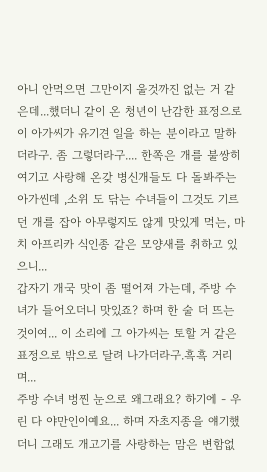아니 안먹으면 그만이지 울것까진 없는 거 같은데...했더니 같이 온 청년이 난감한 표정으로 이 아가씨가 유기견 일을 하는 분이라고 말하더라구. 좀 그렇더라구.... 한쪽은 개를 불쌍히 여기고 사랑해 온갖 병신개들도 다 돌봐주는 아가씬데 ,소위 도 닦는 수녀들이 그것도 기르던 개를 잡아 아무렇지도 않게 맛있게 먹는, 마치 아프리카 식인종 같은 모양새를 취하고 있으니...
갑자기 개국 맛이 좀 떨어져 가는데, 주방 수녀가 들어오더니 맛있죠? 하며 한 술 더 뜨는 것이여... 이 소리에 그 아가씨는 토할 거 같은 표정으로 밖으로 달려 나가더라구.흑흑 거리며...
주방 수녀 벙찐 눈으로 왜그래요? 하기에 - 우린 다 야만인이예요... 하며 자초지종을 얘기했더니 그래도 개고기를 사랑하는 맘은 변함없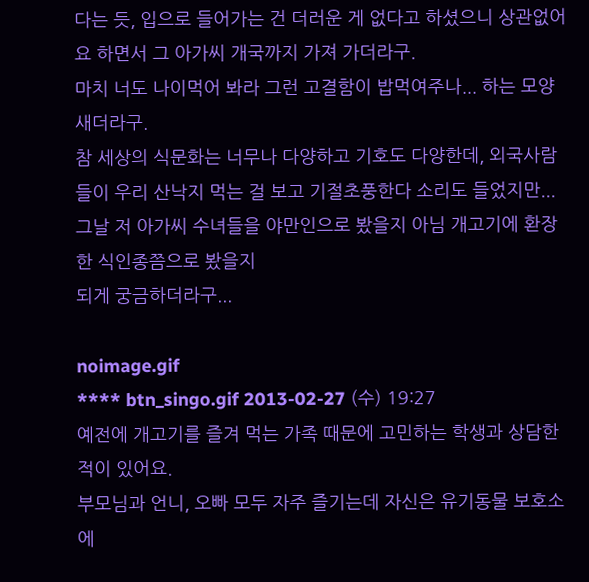다는 듯, 입으로 들어가는 건 더러운 게 없다고 하셨으니 상관없어요 하면서 그 아가씨 개국까지 가져 가더라구.
마치 너도 나이먹어 봐라 그런 고결함이 밥먹여주나... 하는 모양새더라구.
참 세상의 식문화는 너무나 다양하고 기호도 다양한데, 외국사람들이 우리 산낙지 먹는 걸 보고 기절초풍한다 소리도 들었지만...
그날 저 아가씨 수녀들을 야만인으로 봤을지 아님 개고기에 환장한 식인종쯤으로 봤을지
되게 궁금하더라구...

noimage.gif
**** btn_singo.gif 2013-02-27 (수) 19:27
예전에 개고기를 즐겨 먹는 가족 때문에 고민하는 학생과 상담한 적이 있어요.
부모님과 언니, 오빠 모두 자주 즐기는데 자신은 유기동물 보호소에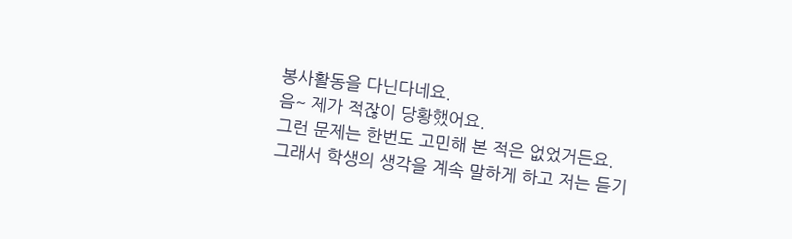봉사활동을 다닌다네요.
음~ 제가 적잖이 당황했어요.
그런 문제는 한번도 고민해 본 적은 없었거든요.
그래서 학생의 생각을 계속 말하게 하고 저는 듣기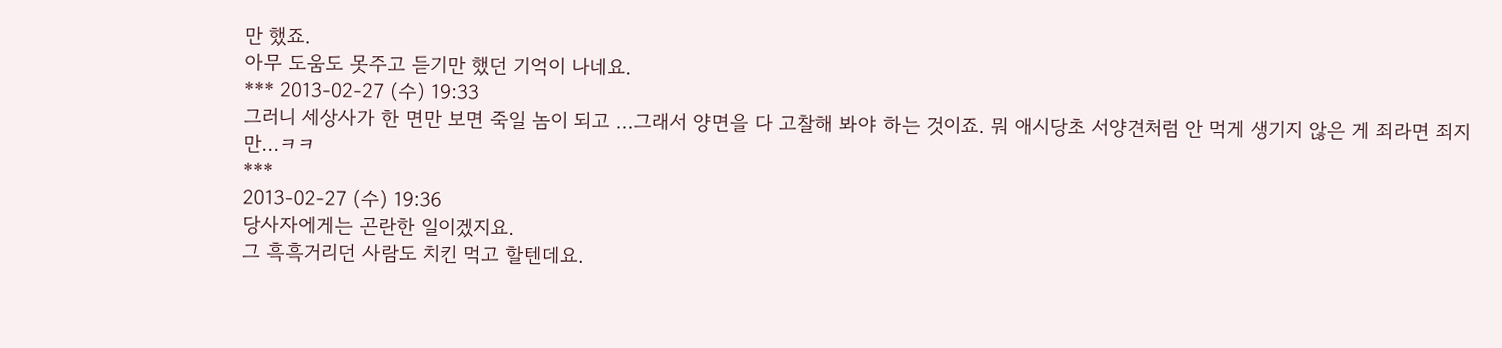만 했죠.
아무 도움도 못주고 듣기만 했던 기억이 나네요.
*** 2013-02-27 (수) 19:33
그러니 세상사가 한 면만 보면 죽일 놈이 되고 ...그래서 양면을 다 고찰해 봐야 하는 것이죠. 뭐 애시당초 서양견처럼 안 먹게 생기지 않은 게 죄라면 죄지만...ㅋㅋ
***
2013-02-27 (수) 19:36
당사자에게는 곤란한 일이겠지요.
그 흑흑거리던 사람도 치킨 먹고 할텐데요.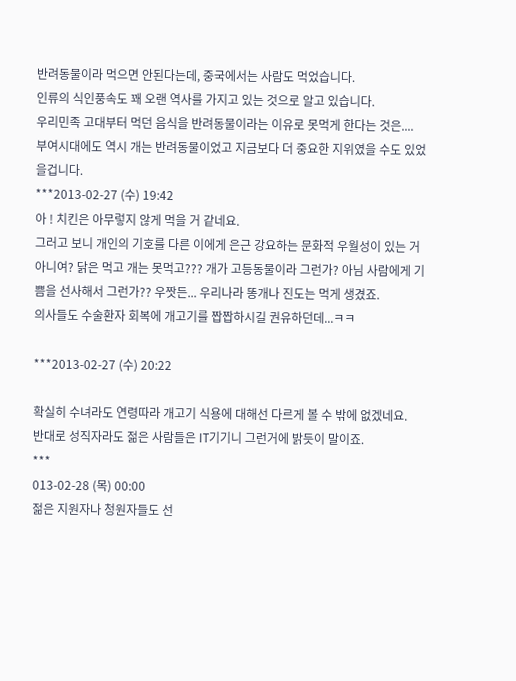반려동물이라 먹으면 안된다는데, 중국에서는 사람도 먹었습니다.
인류의 식인풍속도 꽤 오랜 역사를 가지고 있는 것으로 알고 있습니다.
우리민족 고대부터 먹던 음식을 반려동물이라는 이유로 못먹게 한다는 것은....
부여시대에도 역시 개는 반려동물이었고 지금보다 더 중요한 지위였을 수도 있었을겁니다.
***2013-02-27 (수) 19:42
아 ! 치킨은 아무렇지 않게 먹을 거 같네요.
그러고 보니 개인의 기호를 다른 이에게 은근 강요하는 문화적 우월성이 있는 거 아니여? 닭은 먹고 개는 못먹고??? 개가 고등동물이라 그런가? 아님 사람에게 기쁨을 선사해서 그런가?? 우짯든... 우리나라 똥개나 진도는 먹게 생겼죠.
의사들도 수술환자 회복에 개고기를 짭짭하시길 권유하던데...ㅋㅋ

***2013-02-27 (수) 20:22

확실히 수녀라도 연령따라 개고기 식용에 대해선 다르게 볼 수 밖에 없겠네요.
반대로 성직자라도 젊은 사람들은 IT기기니 그런거에 밝듯이 말이죠.
***
013-02-28 (목) 00:00
젊은 지원자나 청원자들도 선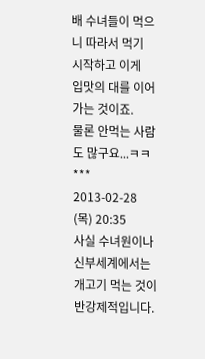배 수녀들이 먹으니 따라서 먹기 시작하고 이게
입맛의 대를 이어가는 것이죠.
물론 안먹는 사람도 많구요...ㅋㅋ
***
2013-02-28 (목) 20:35
사실 수녀원이나 신부세계에서는 개고기 먹는 것이 반강제적입니다.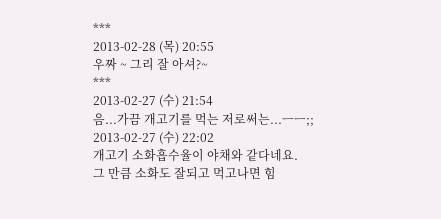***
2013-02-28 (목) 20:55
우짜 ~ 그리 잘 아셔?~
***
2013-02-27 (수) 21:54
음...가끔 개고기를 먹는 저로써는...ㅡㅡ;;
2013-02-27 (수) 22:02
개고기 소화흡수율이 야채와 같다네요.
그 만큼 소화도 잘되고 먹고나면 힘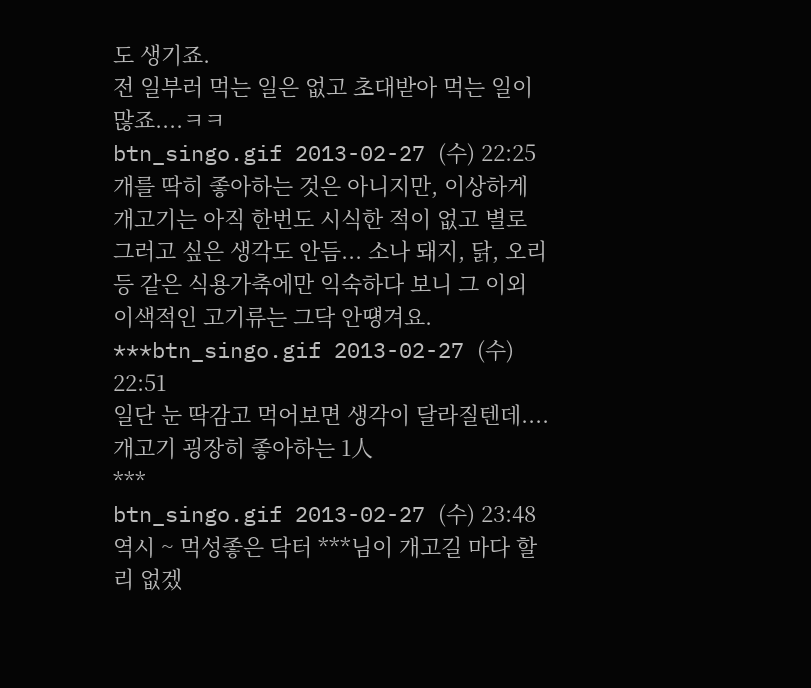도 생기죠.
전 일부러 먹는 일은 없고 초대받아 먹는 일이 많죠....ㅋㅋ
btn_singo.gif 2013-02-27 (수) 22:25
개를 딱히 좋아하는 것은 아니지만, 이상하게 개고기는 아직 한번도 시식한 적이 없고 별로 그러고 싶은 생각도 안듬... 소나 돼지, 닭, 오리 등 같은 식용가축에만 익숙하다 보니 그 이외 이색적인 고기류는 그닥 안떙겨요.
***btn_singo.gif 2013-02-27 (수) 22:51
일단 눈 딱감고 먹어보면 생각이 달라질텐데....
개고기 굉장히 좋아하는 1人
***
btn_singo.gif 2013-02-27 (수) 23:48
역시 ~ 먹성좋은 닥터 ***님이 개고길 마다 할리 없겠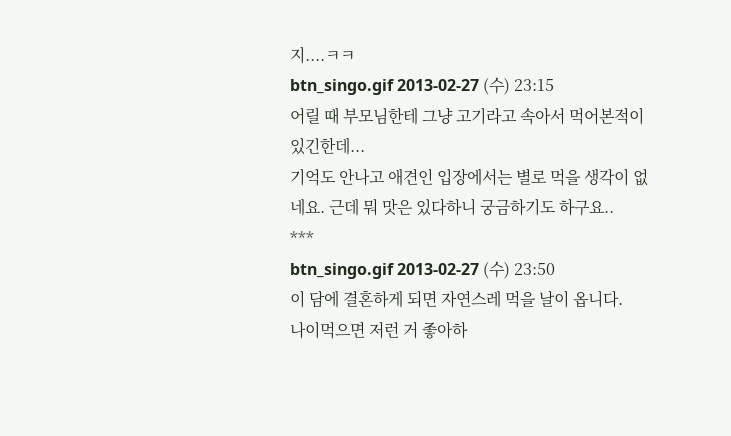지....ㅋㅋ
btn_singo.gif 2013-02-27 (수) 23:15
어릴 때 부모님한테 그냥 고기라고 속아서 먹어본적이 있긴한데...
기억도 안나고 애견인 입장에서는 별로 먹을 생각이 없네요. 근데 뭐 맛은 있다하니 궁금하기도 하구요..
***
btn_singo.gif 2013-02-27 (수) 23:50
이 담에 결혼하게 되면 자연스레 먹을 날이 옵니다.
나이먹으면 저런 거 좋아하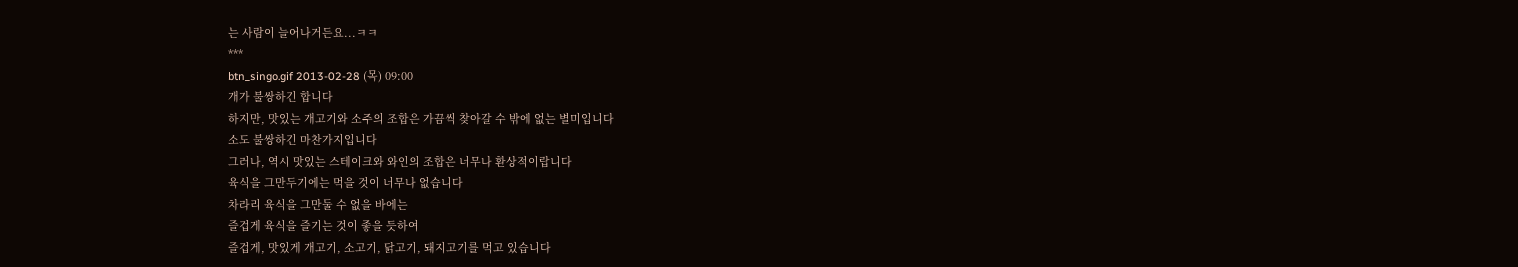는 사람이 늘어나거든요...ㅋㅋ
***
btn_singo.gif 2013-02-28 (목) 09:00
개가 불쌍하긴 합니다
하지만, 맛있는 개고기와 소주의 조합은 가끔씩 찾아갈 수 밖에 없는 별미입니다
소도 불쌍하긴 마찬가지입니다
그러나, 역시 맛있는 스테이크와 와인의 조합은 너무나 환상적이랍니다
육식을 그만두기에는 먹을 것이 너무나 없습니다
차라리 육식을 그만둘 수 없을 바에는
즐겁게 육식을 즐기는 것이 좋을 듯하여
즐겁게, 맛있게 개고기, 소고기, 닭고기, 돼지고기를 먹고 있습니다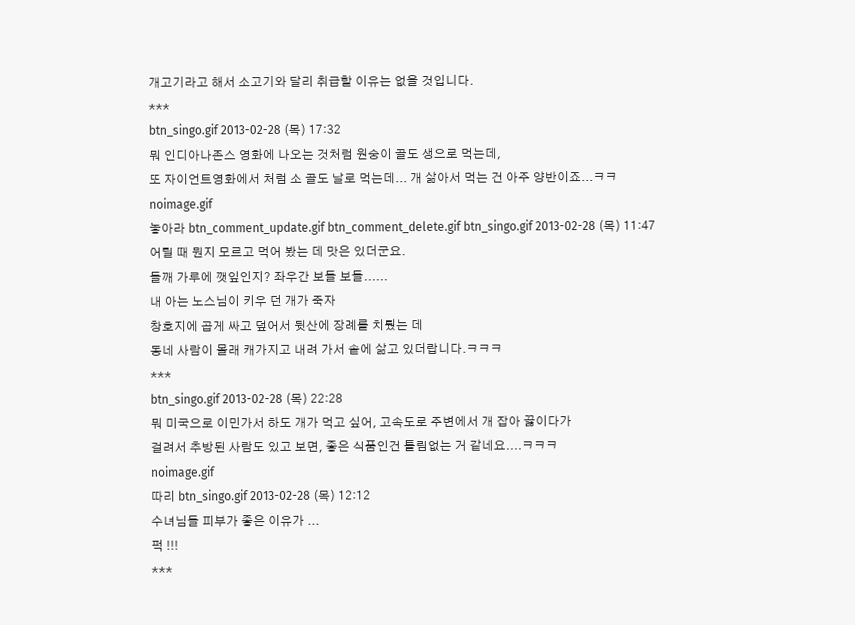개고기라고 해서 소고기와 달리 취급할 이유는 없을 것입니다.
***
btn_singo.gif 2013-02-28 (목) 17:32
뭐 인디아나존스 영화에 나오는 것처럼 원숭이 골도 생으로 먹는데,
또 자이언트영화에서 처럼 소 골도 날로 먹는데... 개 삶아서 먹는 건 아주 양반이죠...ㅋㅋ
noimage.gif
놓아라 btn_comment_update.gif btn_comment_delete.gif btn_singo.gif 2013-02-28 (목) 11:47
어릴 때 뭔지 모르고 먹어 봤는 데 맛은 있더군요.
들깨 가루에 깻잎인지? 좌우간 보들 보들......
내 아는 노스님이 키우 던 개가 죽자
창호지에 곱게 싸고 덮어서 뒷산에 장례를 치뤘는 데
동네 사람이 몰래 캐가지고 내려 가서 솥에 삶고 있더랍니다.ㅋㅋㅋ
***
btn_singo.gif 2013-02-28 (목) 22:28
뭐 미국으로 이민가서 하도 개가 먹고 싶어, 고속도로 주변에서 개 잡아 끓이다가
걸려서 추방된 사람도 있고 보면, 좋은 식품인건 틀림없는 거 같네요....ㅋㅋㅋ
noimage.gif
따리 btn_singo.gif 2013-02-28 (목) 12:12
수녀님들 피부가 좋은 이유가 ...
퍽 !!!
***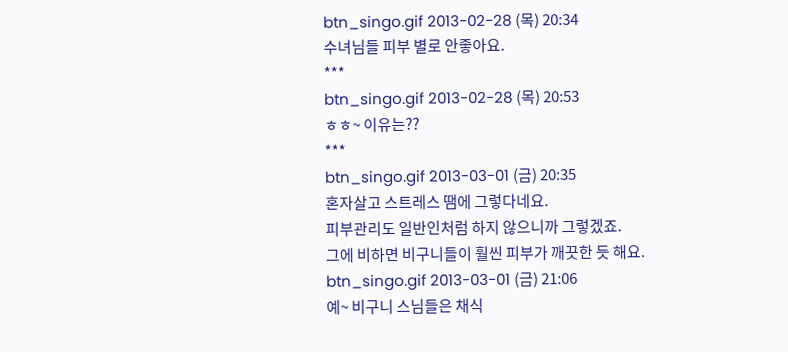btn_singo.gif 2013-02-28 (목) 20:34
수녀님들 피부 별로 안좋아요.
***
btn_singo.gif 2013-02-28 (목) 20:53
ㅎㅎ~ 이유는??
***
btn_singo.gif 2013-03-01 (금) 20:35
혼자살고 스트레스 땜에 그렇다네요.
피부관리도 일반인처럼 하지 않으니까 그렇겠죠.
그에 비하면 비구니들이 훨씬 피부가 깨끗한 듯 해요.
btn_singo.gif 2013-03-01 (금) 21:06
예~ 비구니 스님들은 채식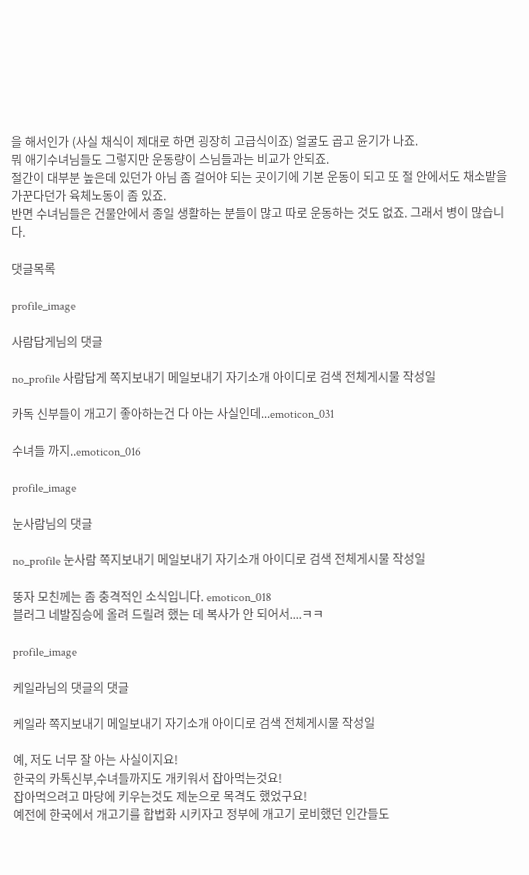을 해서인가 (사실 채식이 제대로 하면 굉장히 고급식이죠) 얼굴도 곱고 윤기가 나죠.
뭐 애기수녀님들도 그렇지만 운동량이 스님들과는 비교가 안되죠.
절간이 대부분 높은데 있던가 아님 좀 걸어야 되는 곳이기에 기본 운동이 되고 또 절 안에서도 채소밭을 가꾼다던가 육체노동이 좀 있죠.
반면 수녀님들은 건물안에서 종일 생활하는 분들이 많고 따로 운동하는 것도 없죠. 그래서 병이 많습니다.

댓글목록

profile_image

사람답게님의 댓글

no_profile 사람답게 쪽지보내기 메일보내기 자기소개 아이디로 검색 전체게시물 작성일

카독 신부들이 개고기 좋아하는건 다 아는 사실인데...emoticon_031

수녀들 까지..emoticon_016

profile_image

눈사람님의 댓글

no_profile 눈사람 쪽지보내기 메일보내기 자기소개 아이디로 검색 전체게시물 작성일

뚱자 모친께는 좀 충격적인 소식입니다. emoticon_018
블러그 네발짐승에 올려 드릴려 했는 데 복사가 안 되어서....ㅋㅋ

profile_image

케일라님의 댓글의 댓글

케일라 쪽지보내기 메일보내기 자기소개 아이디로 검색 전체게시물 작성일

예, 저도 너무 잘 아는 사실이지요!
한국의 카톡신부,수녀들까지도 개키워서 잡아먹는것요!
잡아먹으려고 마당에 키우는것도 제눈으로 목격도 했었구요!
예전에 한국에서 개고기를 합법화 시키자고 정부에 개고기 로비했던 인간들도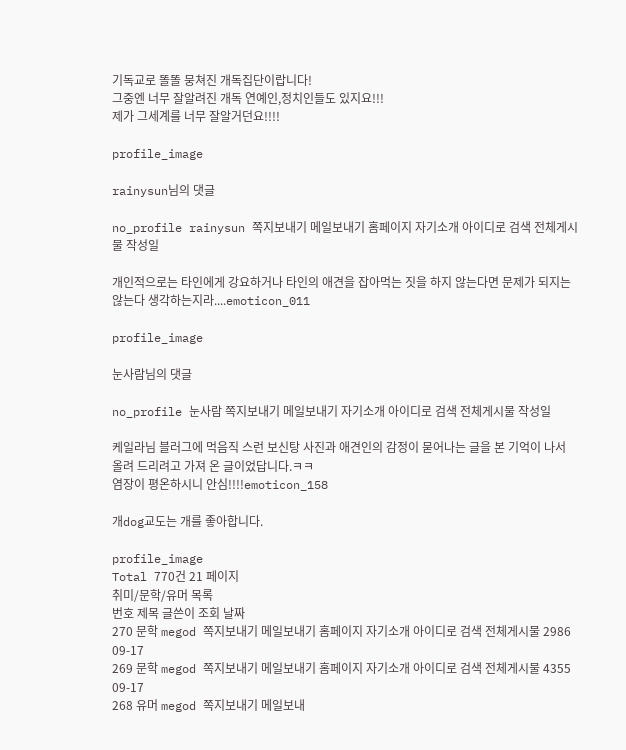기독교로 똘똘 뭉쳐진 개독집단이랍니다!
그중엔 너무 잘알려진 개독 연예인,정치인들도 있지요!!!
제가 그세계를 너무 잘알거던요!!!!

profile_image

rainysun님의 댓글

no_profile rainysun 쪽지보내기 메일보내기 홈페이지 자기소개 아이디로 검색 전체게시물 작성일

개인적으로는 타인에게 강요하거나 타인의 애견을 잡아먹는 짓을 하지 않는다면 문제가 되지는 않는다 생각하는지라....emoticon_011

profile_image

눈사람님의 댓글

no_profile 눈사람 쪽지보내기 메일보내기 자기소개 아이디로 검색 전체게시물 작성일

케일라님 블러그에 먹음직 스런 보신탕 사진과 애견인의 감정이 묻어나는 글을 본 기억이 나서
올려 드리려고 가져 온 글이었답니다.ㅋㅋ
염장이 평온하시니 안심!!!!emoticon_158

개dog교도는 개를 좋아합니다.

profile_image
Total 770건 21 페이지
취미/문학/유머 목록
번호 제목 글쓴이 조회 날짜
270 문학 megod 쪽지보내기 메일보내기 홈페이지 자기소개 아이디로 검색 전체게시물 2986 09-17
269 문학 megod 쪽지보내기 메일보내기 홈페이지 자기소개 아이디로 검색 전체게시물 4355 09-17
268 유머 megod 쪽지보내기 메일보내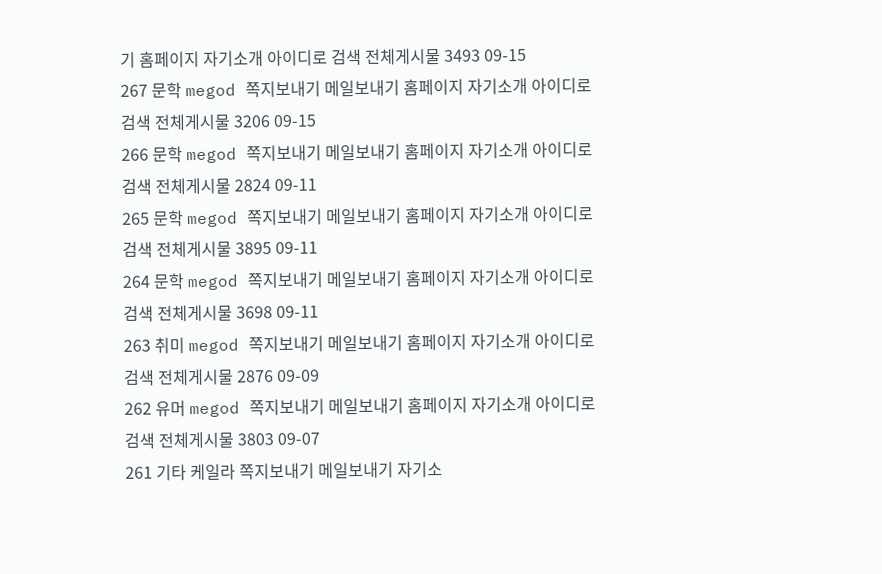기 홈페이지 자기소개 아이디로 검색 전체게시물 3493 09-15
267 문학 megod 쪽지보내기 메일보내기 홈페이지 자기소개 아이디로 검색 전체게시물 3206 09-15
266 문학 megod 쪽지보내기 메일보내기 홈페이지 자기소개 아이디로 검색 전체게시물 2824 09-11
265 문학 megod 쪽지보내기 메일보내기 홈페이지 자기소개 아이디로 검색 전체게시물 3895 09-11
264 문학 megod 쪽지보내기 메일보내기 홈페이지 자기소개 아이디로 검색 전체게시물 3698 09-11
263 취미 megod 쪽지보내기 메일보내기 홈페이지 자기소개 아이디로 검색 전체게시물 2876 09-09
262 유머 megod 쪽지보내기 메일보내기 홈페이지 자기소개 아이디로 검색 전체게시물 3803 09-07
261 기타 케일라 쪽지보내기 메일보내기 자기소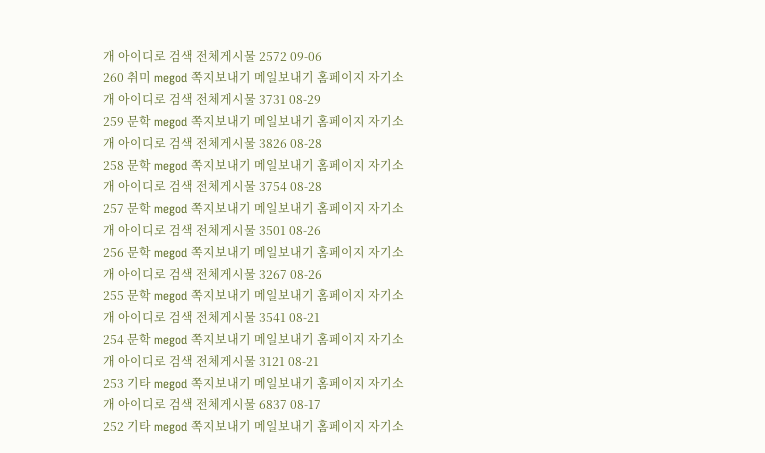개 아이디로 검색 전체게시물 2572 09-06
260 취미 megod 쪽지보내기 메일보내기 홈페이지 자기소개 아이디로 검색 전체게시물 3731 08-29
259 문학 megod 쪽지보내기 메일보내기 홈페이지 자기소개 아이디로 검색 전체게시물 3826 08-28
258 문학 megod 쪽지보내기 메일보내기 홈페이지 자기소개 아이디로 검색 전체게시물 3754 08-28
257 문학 megod 쪽지보내기 메일보내기 홈페이지 자기소개 아이디로 검색 전체게시물 3501 08-26
256 문학 megod 쪽지보내기 메일보내기 홈페이지 자기소개 아이디로 검색 전체게시물 3267 08-26
255 문학 megod 쪽지보내기 메일보내기 홈페이지 자기소개 아이디로 검색 전체게시물 3541 08-21
254 문학 megod 쪽지보내기 메일보내기 홈페이지 자기소개 아이디로 검색 전체게시물 3121 08-21
253 기타 megod 쪽지보내기 메일보내기 홈페이지 자기소개 아이디로 검색 전체게시물 6837 08-17
252 기타 megod 쪽지보내기 메일보내기 홈페이지 자기소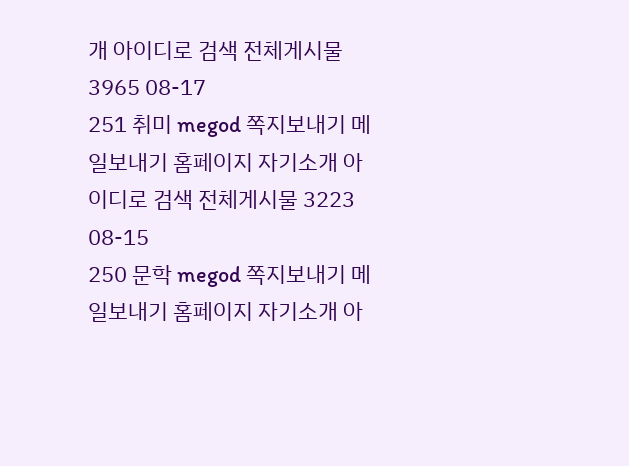개 아이디로 검색 전체게시물 3965 08-17
251 취미 megod 쪽지보내기 메일보내기 홈페이지 자기소개 아이디로 검색 전체게시물 3223 08-15
250 문학 megod 쪽지보내기 메일보내기 홈페이지 자기소개 아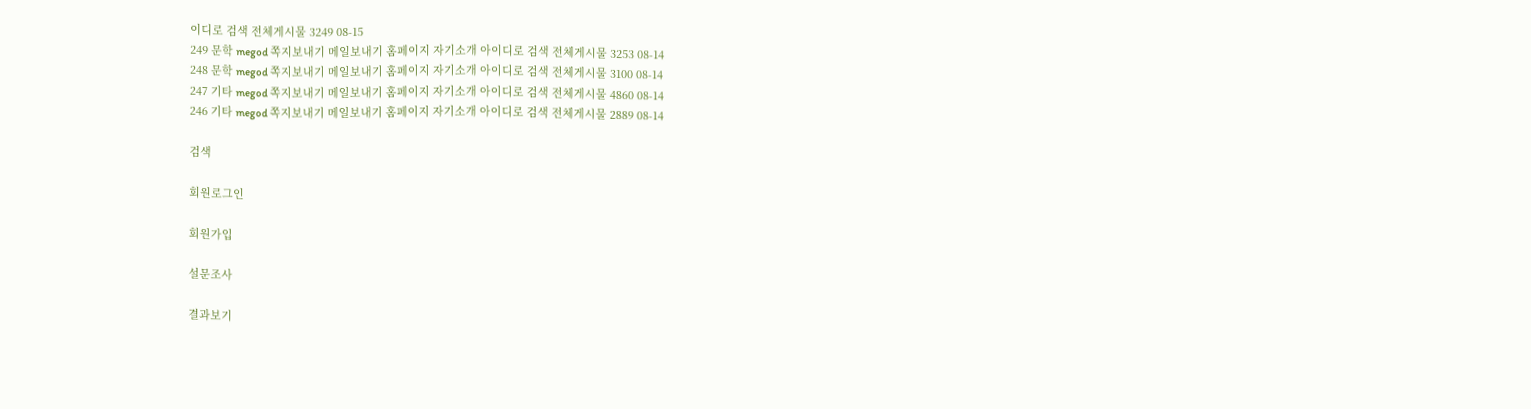이디로 검색 전체게시물 3249 08-15
249 문학 megod 쪽지보내기 메일보내기 홈페이지 자기소개 아이디로 검색 전체게시물 3253 08-14
248 문학 megod 쪽지보내기 메일보내기 홈페이지 자기소개 아이디로 검색 전체게시물 3100 08-14
247 기타 megod 쪽지보내기 메일보내기 홈페이지 자기소개 아이디로 검색 전체게시물 4860 08-14
246 기타 megod 쪽지보내기 메일보내기 홈페이지 자기소개 아이디로 검색 전체게시물 2889 08-14

검색

회원로그인

회원가입

설문조사

결과보기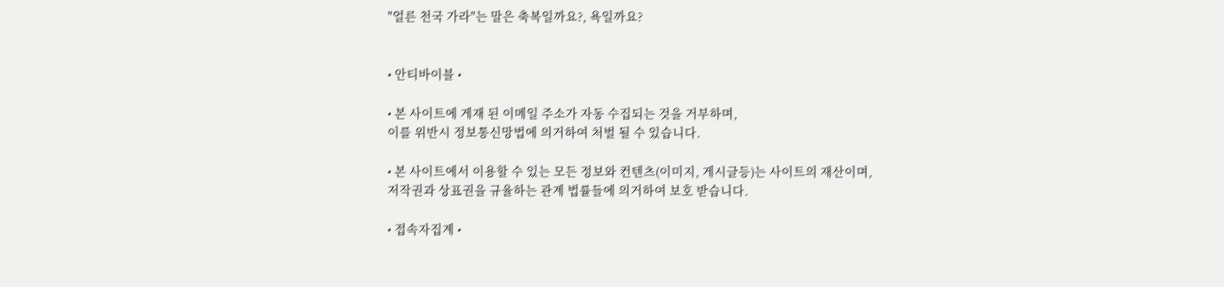"얼른 천국 가라"는 말은 축복일까요?, 욕일까요?


• 안티바이블 •

• 본 사이트에 게재 된 이메일 주소가 자동 수집되는 것을 거부하며,
이를 위반시 정보통신망법에 의거하여 처벌 될 수 있습니다.

• 본 사이트에서 이용할 수 있는 모든 정보와 컨텐츠(이미지, 게시글등)는 사이트의 재산이며,
저작권과 상표권을 규율하는 관계 법률들에 의거하여 보호 받습니다.

• 접속자집계 •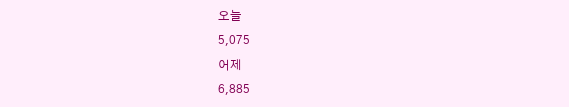오늘
5,075
어제
6,885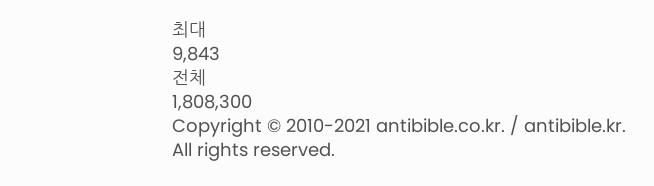최대
9,843
전체
1,808,300
Copyright © 2010-2021 antibible.co.kr. / antibible.kr. All rights reserved.